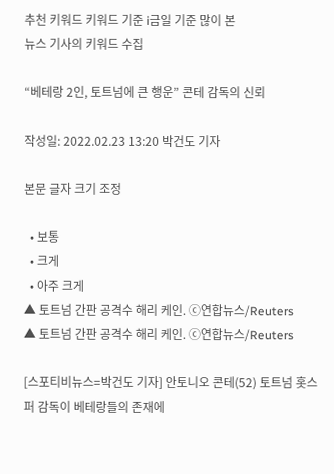추천 키워드 키워드 기준 i금일 기준 많이 본
뉴스 기사의 키워드 수집

“베테랑 2인, 토트넘에 큰 행운” 콘테 감독의 신뢰

작성일: 2022.02.23 13:20 박건도 기자

본문 글자 크기 조정

  • 보통
  • 크게
  • 아주 크게
▲ 토트넘 간판 공격수 해리 케인. ⓒ연합뉴스/Reuters
▲ 토트넘 간판 공격수 해리 케인. ⓒ연합뉴스/Reuters

[스포티비뉴스=박건도 기자] 안토니오 콘테(52) 토트넘 홋스퍼 감독이 베테랑들의 존재에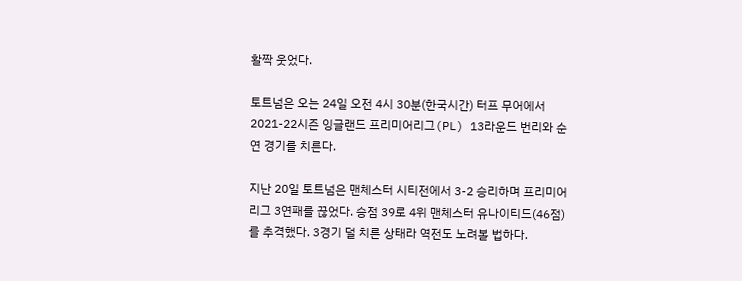활짝 웃었다.

토트넘은 오는 24일 오전 4시 30분(한국시간) 터프 무어에서 2021-22시즌 잉글랜드 프리미어리그(PL) 13라운드 번리와 순연 경기를 치른다.

지난 20일 토트넘은 맨체스터 시티전에서 3-2 승리하며 프리미어리그 3연패를 끊었다. 승점 39로 4위 맨체스터 유나이티드(46점)를 추격했다. 3경기 덜 치른 상태라 역전도 노려볼 법하다.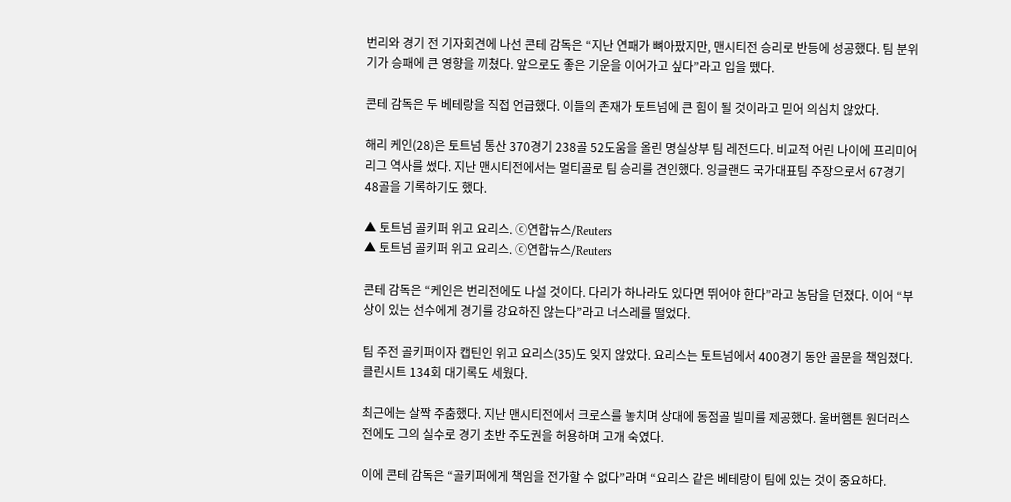번리와 경기 전 기자회견에 나선 콘테 감독은 “지난 연패가 뼈아팠지만, 맨시티전 승리로 반등에 성공했다. 팀 분위기가 승패에 큰 영향을 끼쳤다. 앞으로도 좋은 기운을 이어가고 싶다”라고 입을 뗐다.

콘테 감독은 두 베테랑을 직접 언급했다. 이들의 존재가 토트넘에 큰 힘이 될 것이라고 믿어 의심치 않았다.

해리 케인(28)은 토트넘 통산 370경기 238골 52도움을 올린 명실상부 팀 레전드다. 비교적 어린 나이에 프리미어리그 역사를 썼다. 지난 맨시티전에서는 멀티골로 팀 승리를 견인했다. 잉글랜드 국가대표팀 주장으로서 67경기 48골을 기록하기도 했다.

▲ 토트넘 골키퍼 위고 요리스. ⓒ연합뉴스/Reuters
▲ 토트넘 골키퍼 위고 요리스. ⓒ연합뉴스/Reuters

콘테 감독은 “케인은 번리전에도 나설 것이다. 다리가 하나라도 있다면 뛰어야 한다”라고 농담을 던졌다. 이어 “부상이 있는 선수에게 경기를 강요하진 않는다”라고 너스레를 떨었다.

팀 주전 골키퍼이자 캡틴인 위고 요리스(35)도 잊지 않았다. 요리스는 토트넘에서 400경기 동안 골문을 책임졌다. 클린시트 134회 대기록도 세웠다.

최근에는 살짝 주춤했다. 지난 맨시티전에서 크로스를 놓치며 상대에 동점골 빌미를 제공했다. 울버햄튼 원더러스전에도 그의 실수로 경기 초반 주도권을 허용하며 고개 숙였다.

이에 콘테 감독은 “골키퍼에게 책임을 전가할 수 없다”라며 “요리스 같은 베테랑이 팀에 있는 것이 중요하다.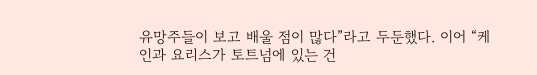유망주들이 보고 배울 점이 많다”라고 두둔했다. 이어 “케인과 요리스가 토트넘에 있는 건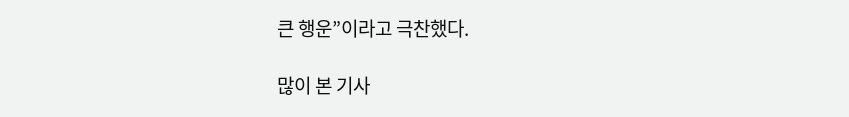큰 행운”이라고 극찬했다.

많이 본 기사